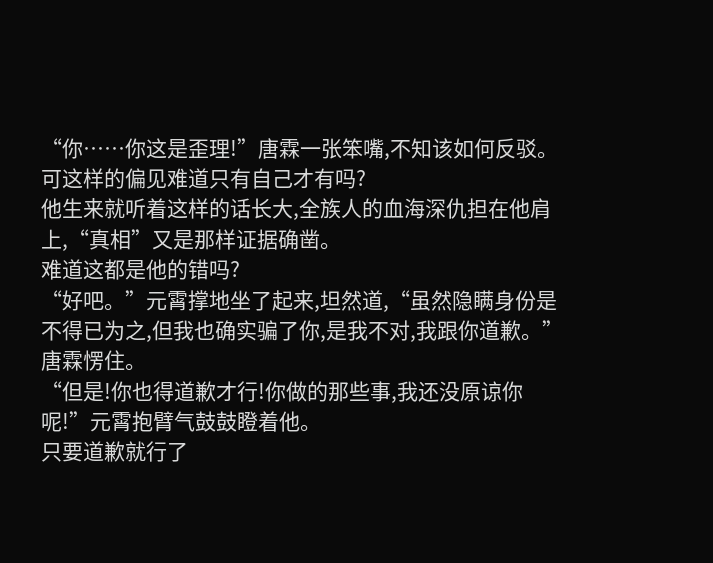“你……你这是歪理!”唐霖一张笨嘴,不知该如何反驳。
可这样的偏见难道只有自己才有吗?
他生来就听着这样的话长大,全族人的血海深仇担在他肩上,“真相”又是那样证据确凿。
难道这都是他的错吗?
“好吧。”元霄撑地坐了起来,坦然道,“虽然隐瞒身份是不得已为之,但我也确实骗了你,是我不对,我跟你道歉。”
唐霖愣住。
“但是!你也得道歉才行!你做的那些事,我还没原谅你呢!”元霄抱臂气鼓鼓瞪着他。
只要道歉就行了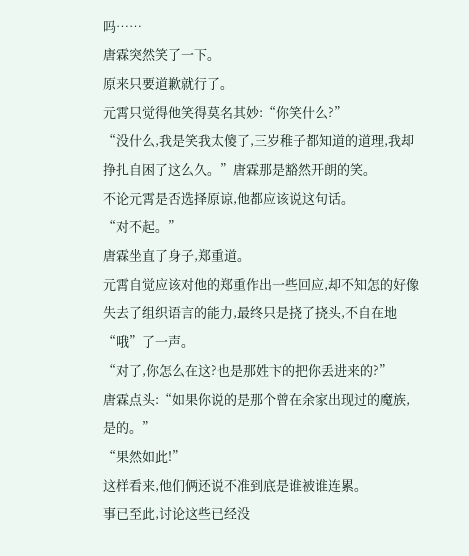吗……
唐霖突然笑了一下。
原来只要道歉就行了。
元霄只觉得他笑得莫名其妙:“你笑什么?”
“没什么,我是笑我太傻了,三岁稚子都知道的道理,我却挣扎自困了这么久。”唐霖那是豁然开朗的笑。
不论元霄是否选择原谅,他都应该说这句话。
“对不起。”
唐霖坐直了身子,郑重道。
元霄自觉应该对他的郑重作出一些回应,却不知怎的好像失去了组织语言的能力,最终只是挠了挠头,不自在地“哦”了一声。
“对了,你怎么在这?也是那姓卞的把你丢进来的?”
唐霖点头:“如果你说的是那个曾在余家出现过的魔族,是的。”
“果然如此!”
这样看来,他们俩还说不准到底是谁被谁连累。
事已至此,讨论这些已经没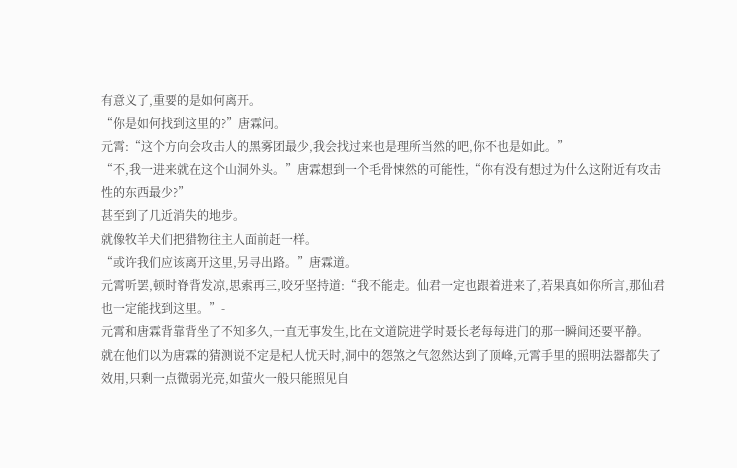有意义了,重要的是如何离开。
“你是如何找到这里的?”唐霖问。
元霄:“这个方向会攻击人的黑雾团最少,我会找过来也是理所当然的吧,你不也是如此。”
“不,我一进来就在这个山洞外头。”唐霖想到一个毛骨悚然的可能性,“你有没有想过为什么这附近有攻击性的东西最少?”
甚至到了几近消失的地步。
就像牧羊犬们把猎物往主人面前赶一样。
“或许我们应该离开这里,另寻出路。”唐霖道。
元霄听罢,顿时脊背发凉,思索再三,咬牙坚持道:“我不能走。仙君一定也跟着进来了,若果真如你所言,那仙君也一定能找到这里。”-
元霄和唐霖背靠背坐了不知多久,一直无事发生,比在文道院进学时聂长老每每进门的那一瞬间还要平静。
就在他们以为唐霖的猜测说不定是杞人忧天时,洞中的怨煞之气忽然达到了顶峰,元霄手里的照明法器都失了效用,只剩一点微弱光亮,如萤火一般只能照见自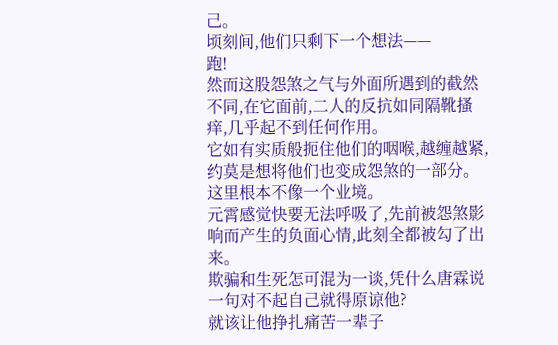己。
顷刻间,他们只剩下一个想法——
跑!
然而这股怨煞之气与外面所遇到的截然不同,在它面前,二人的反抗如同隔靴搔痒,几乎起不到任何作用。
它如有实质般扼住他们的咽喉,越缠越紧,约莫是想将他们也变成怨煞的一部分。
这里根本不像一个业境。
元霄感觉快要无法呼吸了,先前被怨煞影响而产生的负面心情,此刻全都被勾了出来。
欺骗和生死怎可混为一谈,凭什么唐霖说一句对不起自己就得原谅他?
就该让他挣扎痛苦一辈子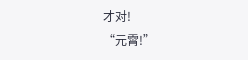才对!
“元霄!”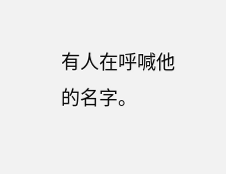有人在呼喊他的名字。